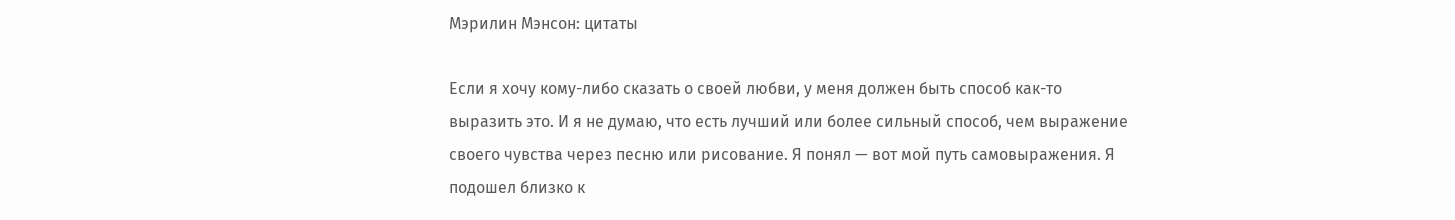Мэрилин Мэнсон: цитаты

Если я хочу кому-либо сказать о своей любви, у меня должен быть способ как-то выразить это. И я не думаю, что есть лучший или более сильный способ, чем выражение своего чувства через песню или рисование. Я понял — вот мой путь самовыражения. Я подошел близко к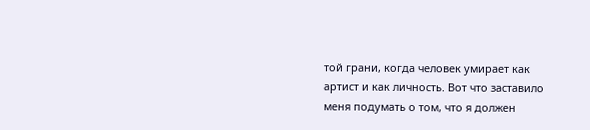той грани, когда человек умирает как артист и как личность. Вот что заставило меня подумать о том, что я должен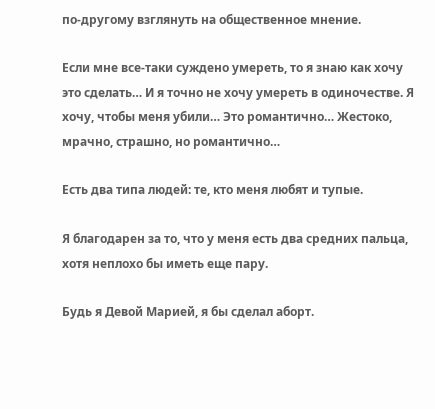по-другому взглянуть на общественное мнение.

Если мне все-таки суждено умереть, то я знаю как хочу это сделать… И я точно не хочу умереть в одиночестве. Я хочу, чтобы меня убили… Это романтично… Жестоко, мрачно, страшно, но романтично…

Есть два типа людей: те, кто меня любят и тупые.

Я благодарен за то, что у меня есть два средних пальца, хотя неплохо бы иметь еще пару.

Будь я Девой Марией, я бы сделал аборт.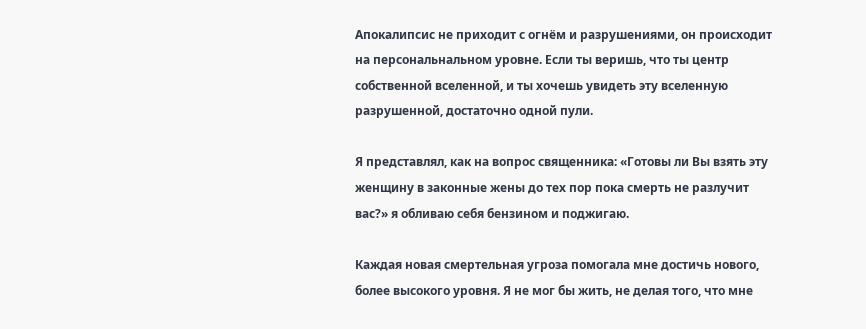Апокалипсис не приходит с огнём и разрушениями, он происходит на персональнальном уровне. Если ты веришь, что ты центр собственной вселенной, и ты хочешь увидеть эту вселенную разрушенной, достаточно одной пули.

Я представлял, как на вопрос священника: «Готовы ли Вы взять эту женщину в законные жены до тех пор пока смерть не разлучит вас?» я обливаю себя бензином и поджигаю.

Каждая новая смертельная угроза помогала мне достичь нового, более высокого уровня. Я не мог бы жить, не делая того, что мне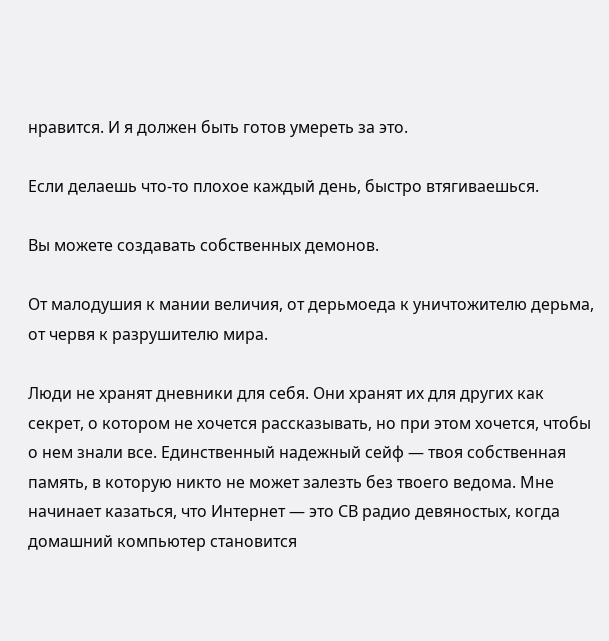нравится. И я должен быть готов умереть за это.

Если делаешь что-то плохое каждый день, быстро втягиваешься.

Вы можете создавать собственных демонов.

От малодушия к мании величия, от дерьмоеда к уничтожителю дерьма, от червя к разрушителю мира.

Люди не хранят дневники для себя. Они хранят их для других как секрет, о котором не хочется рассказывать, но при этом хочется, чтобы о нем знали все. Единственный надежный сейф — твоя собственная память, в которую никто не может залезть без твоего ведома. Мне начинает казаться, что Интернет — это СВ радио девяностых, когда домашний компьютер становится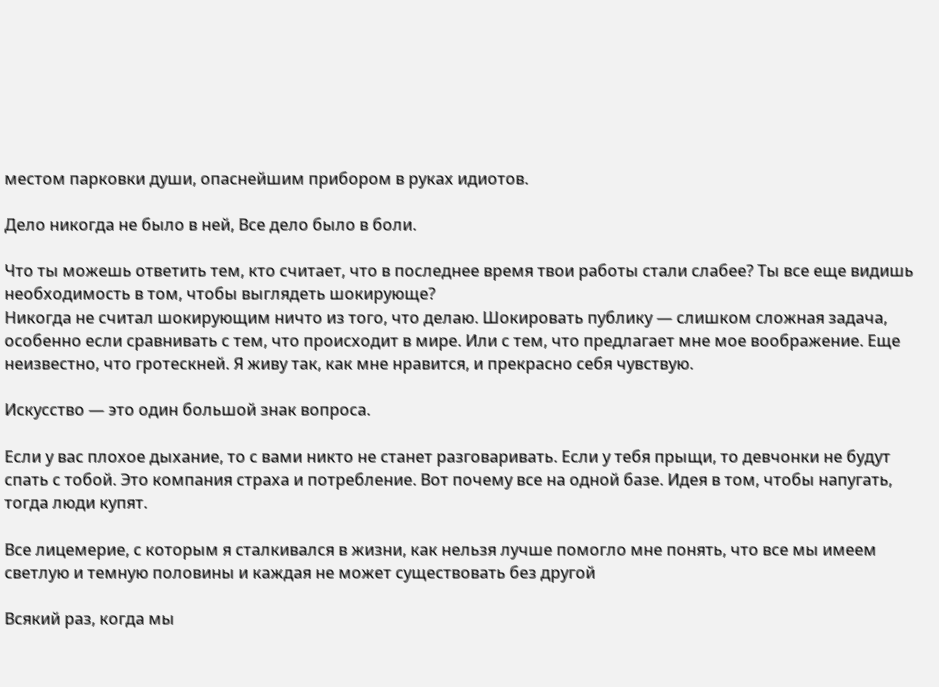местом парковки души, опаснейшим прибором в руках идиотов.

Дело никогда не было в ней, Все дело было в боли.

Что ты можешь ответить тем, кто считает, что в последнее время твои работы стали слабее? Ты все еще видишь необходимость в том, чтобы выглядеть шокирующе?
Никогда не считал шокирующим ничто из того, что делаю. Шокировать публику — слишком сложная задача, особенно если сравнивать с тем, что происходит в мире. Или с тем, что предлагает мне мое воображение. Еще неизвестно, что гротескней. Я живу так, как мне нравится, и прекрасно себя чувствую.

Искусство — это один большой знак вопроса.

Если у вас плохое дыхание, то с вами никто не станет разговаривать. Если у тебя прыщи, то девчонки не будут спать с тобой. Это компания страха и потребление. Вот почему все на одной базе. Идея в том, чтобы напугать, тогда люди купят.

Все лицемерие, с которым я сталкивался в жизни, как нельзя лучше помогло мне понять, что все мы имеем светлую и темную половины и каждая не может существовать без другой

Всякий раз, когда мы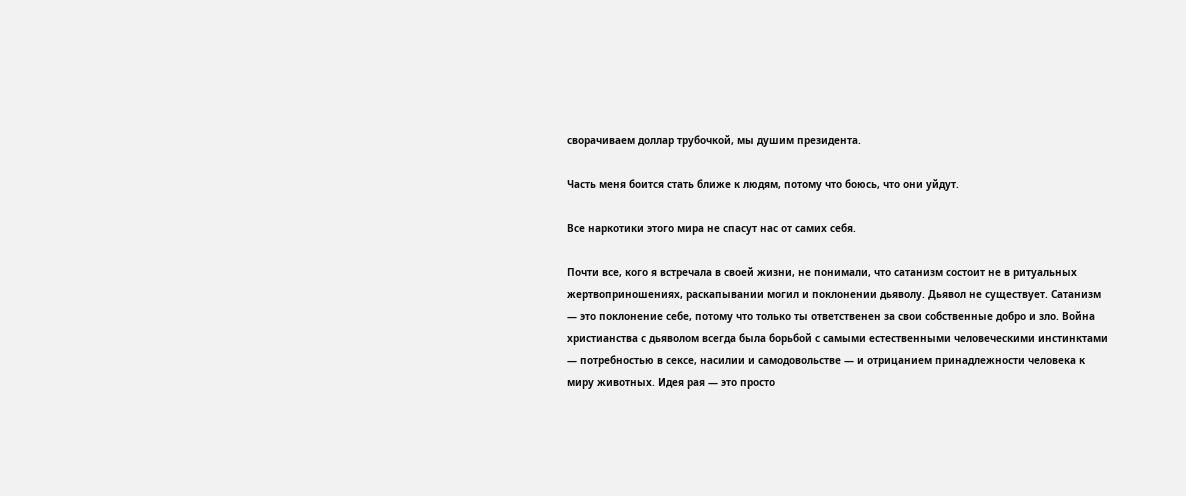сворачиваем доллар трубочкой, мы душим президента.

Часть меня боится стать ближе к людям, потому что боюсь, что они уйдут.

Все наркотики этого мира не спасут нас от самих себя.

Почти все, кого я встречала в своей жизни, не понимали, что сатанизм состоит не в ритуальных жертвоприношениях, раскапывании могил и поклонении дьяволу. Дьявол не существует. Сатанизм — это поклонение себе, потому что только ты ответственен за свои собственные добро и зло. Война христианства с дьяволом всегда была борьбой с самыми естественными человеческими инстинктами — потребностью в сексе, насилии и самодовольстве — и отрицанием принадлежности человека к миру животных. Идея рая — это просто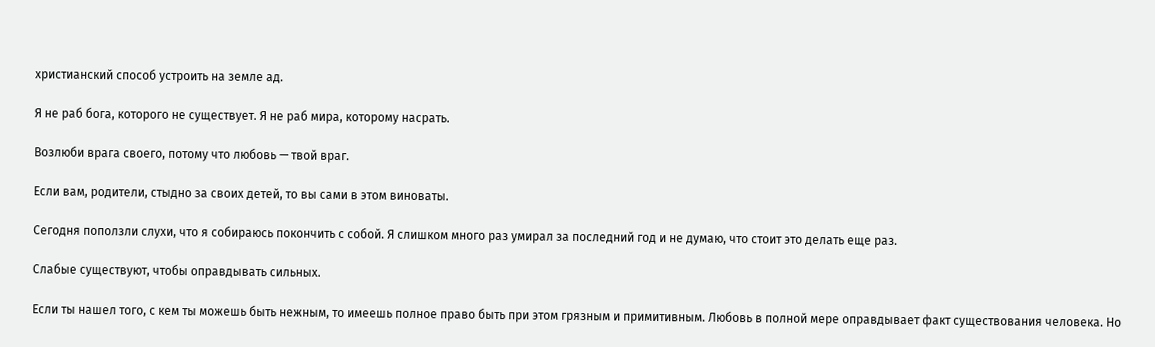христианский способ устроить на земле ад.

Я не раб бога, которого не существует. Я не раб мира, которому насрать.

Возлюби врага своего, потому что любовь — твой враг.

Если вам, родители, стыдно за своих детей, то вы сами в этом виноваты.

Сегодня поползли слухи, что я собираюсь покончить с собой. Я слишком много раз умирал за последний год и не думаю, что стоит это делать еще раз.

Слабые существуют, чтобы оправдывать сильных.

Если ты нашел того, с кем ты можешь быть нежным, то имеешь полное право быть при этом грязным и примитивным. Любовь в полной мере оправдывает факт существования человека. Но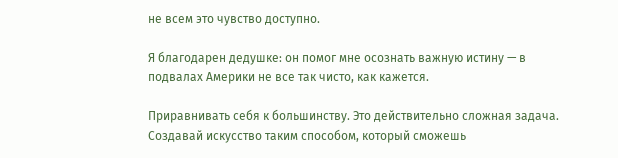не всем это чувство доступно.

Я благодарен дедушке: он помог мне осознать важную истину — в подвалах Америки не все так чисто, как кажется.

Приравнивать себя к большинству. Это действительно сложная задача. Создавай искусство таким способом, который сможешь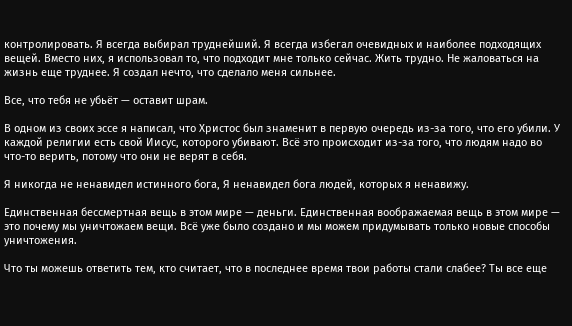контролировать. Я всегда выбирал труднейший. Я всегда избегал очевидных и наиболее подходящих вещей. Вместо них, я использовал то, что подходит мне только сейчас. Жить трудно. Не жаловаться на жизнь еще труднее. Я создал нечто, что сделало меня сильнее.

Все, что тебя не убьёт — оставит шрам.

В одном из своих эссе я написал, что Христос был знаменит в первую очередь из-за того, что его убили. У каждой религии есть свой Иисус, которого убивают. Всё это происходит из-за того, что людям надо во что-то верить, потому что они не верят в себя.

Я никогда не ненавидел истинного бога, Я ненавидел бога людей, которых я ненавижу.

Единственная бессмертная вещь в этом мире — деньги. Единственная воображаемая вещь в этом мире — это почему мы уничтожаем вещи. Всё уже было создано и мы можем придумывать только новые способы уничтожения.

Что ты можешь ответить тем, кто считает, что в последнее время твои работы стали слабее? Ты все еще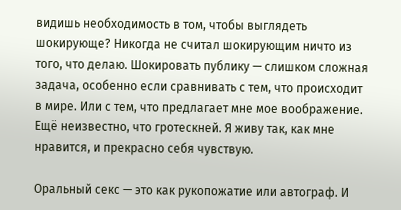видишь необходимость в том, чтобы выглядеть шокирующе? Никогда не считал шокирующим ничто из того, что делаю. Шокировать публику — слишком сложная задача, особенно если сравнивать с тем, что происходит в мире. Или с тем, что предлагает мне мое воображение. Ещё неизвестно, что гротескней. Я живу так, как мне нравится, и прекрасно себя чувствую.

Оральный секс — это как рукопожатие или автограф. И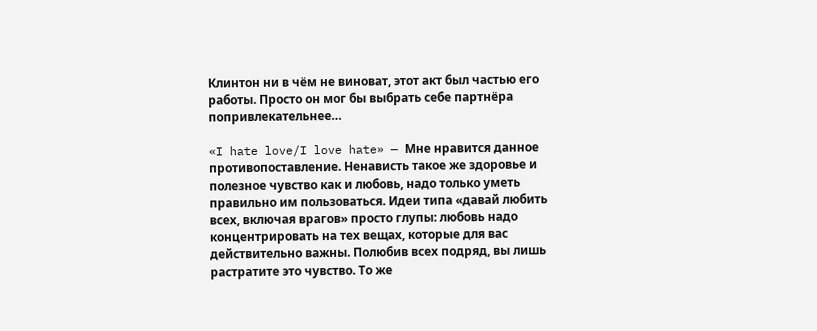Клинтон ни в чём не виноват, этот акт был частью его работы. Просто он мог бы выбрать себе партнёра попривлекательнее…

«I hate love/I love hate» — Мне нравится данное противопоставление. Ненависть такое же здоровье и полезное чувство как и любовь, надо только уметь правильно им пользоваться. Идеи типа «давай любить всех, включая врагов» просто глупы: любовь надо концентрировать на тех вещах, которые для вас действительно важны. Полюбив всех подряд, вы лишь растратите это чувство. То же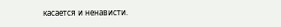касается и ненависти.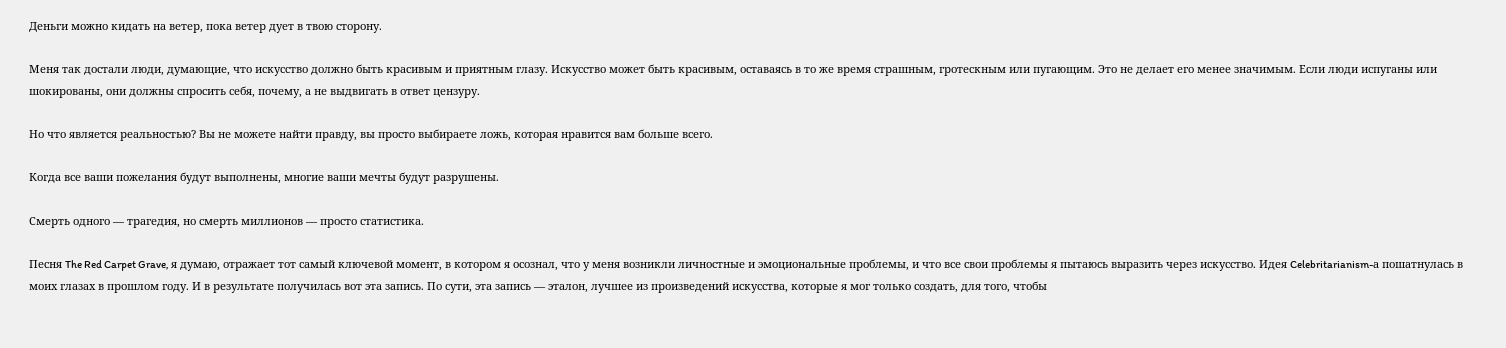Деньги можно кидать на ветер, пока ветер дует в твою сторону.

Меня так достали люди, думающие, что искусство должно быть красивым и приятным глазу. Искусство может быть красивым, оставаясь в то же время страшным, гротескным или пугающим. Это не делает его менее значимым. Если люди испуганы или шокированы, они должны спросить себя, почему, а не выдвигать в ответ цензуру.

Но что является реальностью? Вы не можете найти правду, вы просто выбираете ложь, которая нравится вам больше всего.

Когда все ваши пожелания будут выполнены, многие ваши мечты будут разрушены.

Смерть одного — трагедия, но смерть миллионов — просто статистика.

Песня The Red Carpet Grave, я думаю, отражает тот самый ключевой момент, в котором я осознал, что у меня возникли личностные и эмоциональные проблемы, и что все свои проблемы я пытаюсь выразить через искусство. Идея Celebritarianism-а пошатнулась в моих глазах в прошлом году. И в результате получилась вот эта запись. По сути, эта запись — эталон, лучшее из произведений искусства, которые я мог только создать, для того, чтобы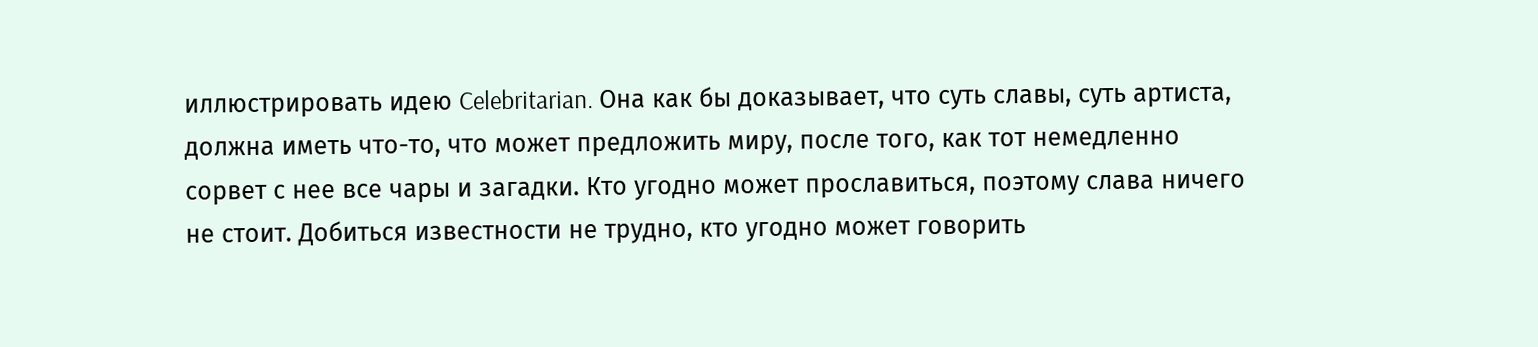иллюстрировать идею Celebritarian. Она как бы доказывает, что суть славы, суть артиста, должна иметь что-то, что может предложить миру, после того, как тот немедленно сорвет с нее все чары и загадки. Кто угодно может прославиться, поэтому слава ничего не стоит. Добиться известности не трудно, кто угодно может говорить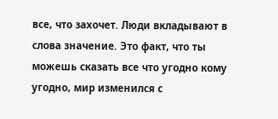все, что захочет. Люди вкладывают в слова значение. Это факт, что ты можешь сказать все что угодно кому угодно, мир изменился с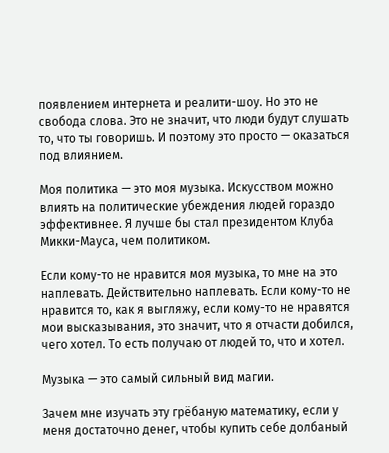появлением интернета и реалити-шоу. Но это не свобода слова. Это не значит, что люди будут слушать то, что ты говоришь. И поэтому это просто — оказаться под влиянием.

Моя политика — это моя музыка. Искусством можно влиять на политические убеждения людей гораздо эффективнее. Я лучше бы стал президентом Клуба Микки-Мауса, чем политиком.

Если кому-то не нравится моя музыка, то мне на это наплевать. Действительно наплевать. Если кому-то не нравится то, как я выгляжу, если кому-то не нравятся мои высказывания, это значит, что я отчасти добился, чего хотел. То есть получаю от людей то, что и хотел.

Музыка — это самый сильный вид магии.

Зачем мне изучать эту грёбаную математику, если у меня достаточно денег, чтобы купить себе долбаный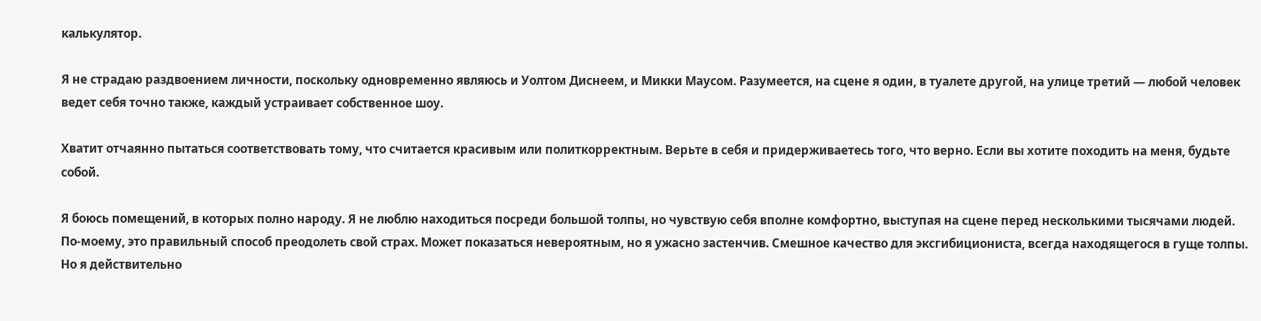калькулятор.

Я не страдаю раздвоением личности, поскольку одновременно являюсь и Уолтом Диснеем, и Микки Маусом. Разумеется, на сцене я один, в туалете другой, на улице третий — любой человек ведет себя точно также, каждый устраивает собственное шоу.

Хватит отчаянно пытаться соответствовать тому, что считается красивым или политкорректным. Верьте в себя и придерживаетесь того, что верно. Если вы хотите походить на меня, будьте собой.

Я боюсь помещений, в которых полно народу. Я не люблю находиться посреди большой толпы, но чувствую себя вполне комфортно, выступая на сцене перед несколькими тысячами людей. По-моему, это правильный способ преодолеть свой страх. Может показаться невероятным, но я ужасно застенчив. Смешное качество для эксгибициониста, всегда находящегося в гуще толпы. Но я действительно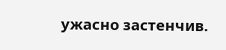ужасно застенчив.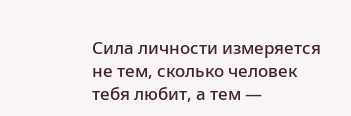Сила личности измеряется не тем, сколько человек тебя любит, а тем —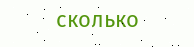сколько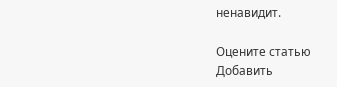ненавидит.

Оцените статью
Добавить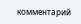комментарий